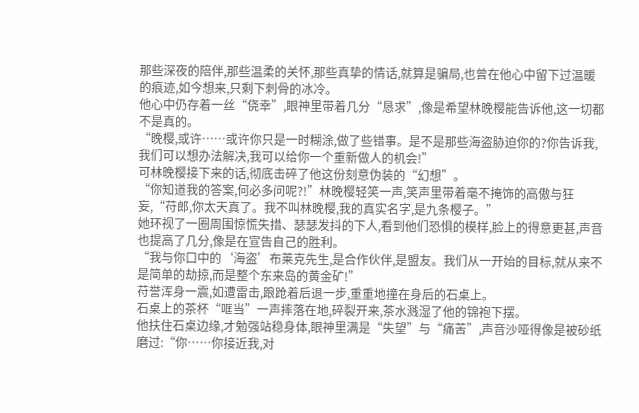那些深夜的陪伴,那些温柔的关怀,那些真挚的情话,就算是骗局,也曾在他心中留下过温暖的痕迹,如今想来,只剩下刺骨的冰冷。
他心中仍存着一丝“侥幸”,眼神里带着几分“恳求”,像是希望林晚樱能告诉他,这一切都不是真的。
“晚樱,或许……或许你只是一时糊涂,做了些错事。是不是那些海盗胁迫你的?你告诉我,我们可以想办法解决,我可以给你一个重新做人的机会!”
可林晚樱接下来的话,彻底击碎了他这份刻意伪装的“幻想”。
“你知道我的答案,何必多问呢?!”林晚樱轻笑一声,笑声里带着毫不掩饰的高傲与狂妄,“苻郎,你太天真了。我不叫林晚樱,我的真实名字,是九条樱子。”
她环视了一圈周围惊慌失措、瑟瑟发抖的下人,看到他们恐惧的模样,脸上的得意更甚,声音也提高了几分,像是在宣告自己的胜利。
“我与你口中的‘海盗’布莱克先生,是合作伙伴,是盟友。我们从一开始的目标,就从来不是简单的劫掠,而是整个东来岛的黄金矿!”
苻誉浑身一震,如遭雷击,踉跄着后退一步,重重地撞在身后的石桌上。
石桌上的茶杯“哐当”一声摔落在地,碎裂开来,茶水溅湿了他的锦袍下摆。
他扶住石桌边缘,才勉强站稳身体,眼神里满是“失望”与“痛苦”,声音沙哑得像是被砂纸磨过:“你……你接近我,对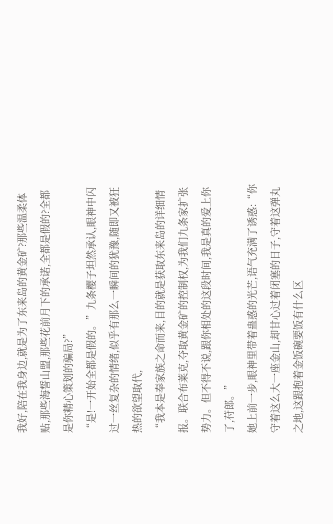我好,陪在我身边,就是为了东来岛的黄金矿?那些温柔体贴,那些海誓山盟,那些花前月下的承诺,全都是假的?全都是你精心策划的骗局?”
“是!一开始全都是假的。”九条樱子坦然承认,眼神中闪过一丝复杂的情绪,似乎有那么一瞬间的犹豫,随即又被狂热的欲望取代,
“我本是奉家族之命而来,目的就是获取东来岛的详细情报。联合布莱克,夺取黄金矿的控制权,为我们九条家扩张势力。但不得不说,跟你相处的这段时间,我是真的爱上你了,苻郎。”
她上前一步,眼神里带着蛊惑的光芒,语气充满了诱惑:“你守着这么大一座金山,却甘心过着闭塞的日子,守着这弹丸之地,这跟抱着金饭碗要饭有什么区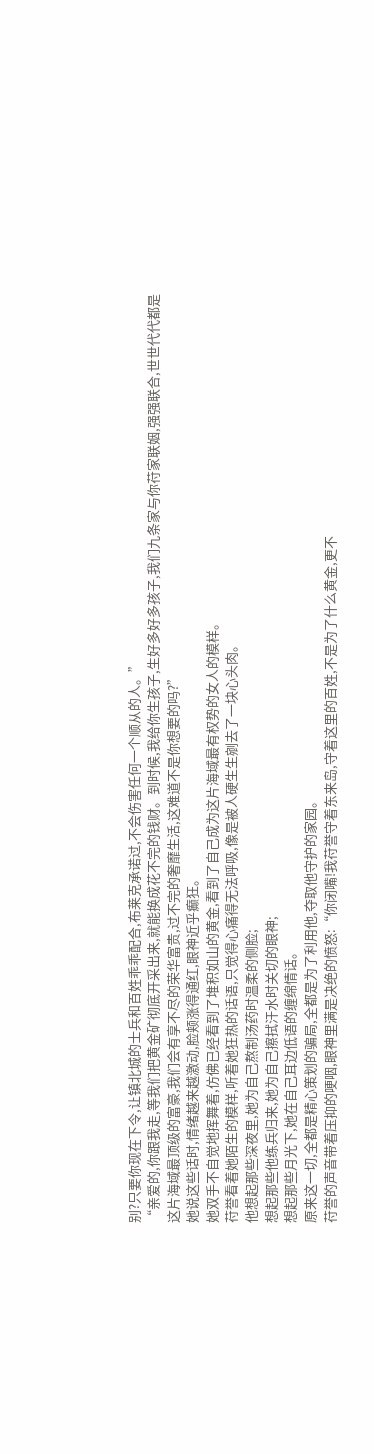别?只要你现在下令,让镇北城的士兵和百姓乖乖配合,布莱克承诺过,不会伤害任何一个顺从的人。”
“亲爱的,你跟我走,等我们把黄金矿彻底开采出来,就能换成花不完的钱财。到时候,我给你生孩子,生好多好多孩子,我们九条家与你苻家联姻,强强联合,世世代代都是这片海域最顶级的富豪,我们会有享不尽的荣华富贵,过不完的奢靡生活,这难道不是你想要的吗?”
她说这些话时,情绪越来越激动,脸颊涨得通红,眼神近乎癫狂。
她双手不自觉地挥舞着,仿佛已经看到了堆积如山的黄金,看到了自己成为这片海域最有权势的女人的模样。
苻誉看着她陌生的模样,听着她狂热的话语,只觉得心痛得无法呼吸,像是被人硬生生剜去了一块心头肉。
他想起那些深夜里,她为自己熬制汤药时温柔的侧脸;
想起那些他练兵归来,她为自己擦拭汗水时关切的眼神;
想起那些月光下,她在自己耳边低语的缠绵情话。
原来这一切,全都是精心策划的骗局,全都是为了利用他,夺取他守护的家园。
苻誉的声音带着压抑的哽咽,眼神里满是决绝的愤怒:“你闭嘴!我苻誉守着东来岛,守着这里的百姓,不是为了什么黄金,更不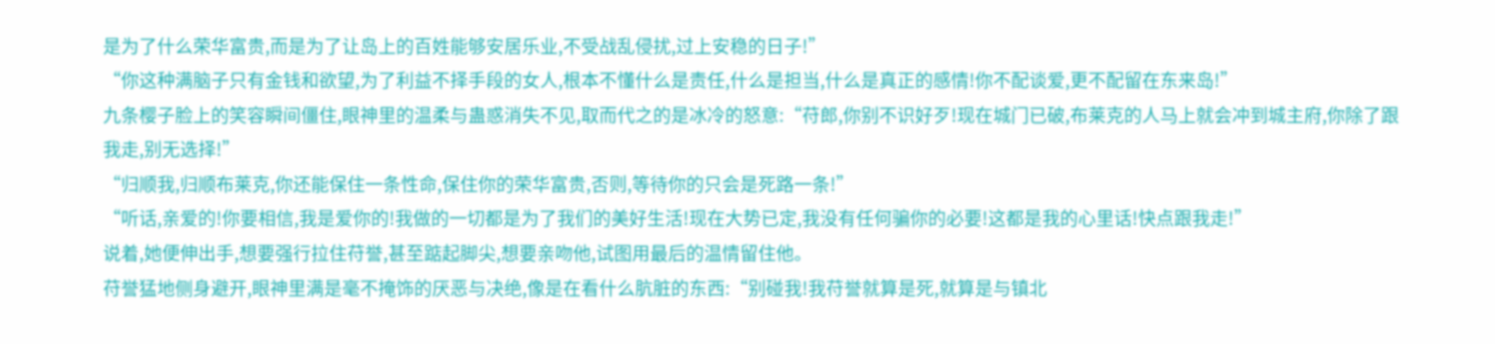是为了什么荣华富贵,而是为了让岛上的百姓能够安居乐业,不受战乱侵扰,过上安稳的日子!”
“你这种满脑子只有金钱和欲望,为了利益不择手段的女人,根本不懂什么是责任,什么是担当,什么是真正的感情!你不配谈爱,更不配留在东来岛!”
九条樱子脸上的笑容瞬间僵住,眼神里的温柔与蛊惑消失不见,取而代之的是冰冷的怒意:“苻郎,你别不识好歹!现在城门已破,布莱克的人马上就会冲到城主府,你除了跟我走,别无选择!”
“归顺我,归顺布莱克,你还能保住一条性命,保住你的荣华富贵,否则,等待你的只会是死路一条!”
“听话,亲爱的!你要相信,我是爱你的!我做的一切都是为了我们的美好生活!现在大势已定,我没有任何骗你的必要!这都是我的心里话!快点跟我走!”
说着,她便伸出手,想要强行拉住苻誉,甚至踮起脚尖,想要亲吻他,试图用最后的温情留住他。
苻誉猛地侧身避开,眼神里满是毫不掩饰的厌恶与决绝,像是在看什么肮脏的东西:“别碰我!我苻誉就算是死,就算是与镇北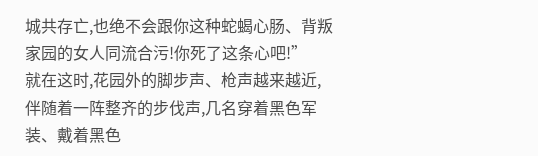城共存亡,也绝不会跟你这种蛇蝎心肠、背叛家园的女人同流合污!你死了这条心吧!”
就在这时,花园外的脚步声、枪声越来越近,伴随着一阵整齐的步伐声,几名穿着黑色军装、戴着黑色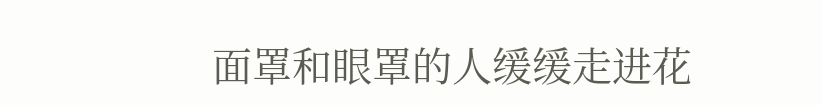面罩和眼罩的人缓缓走进花